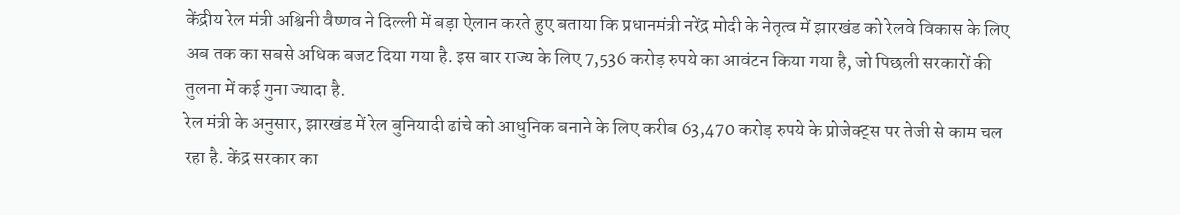केंद्रीय रेल मंत्री अश्विनी वैष्णव ने दिल्ली में बड़ा ऐलान करते हुए बताया कि प्रधानमंत्री नरेंद्र मोदी के नेतृत्व में झारखंड को रेलवे विकास के लिए अब तक का सबसे अधिक बजट दिया गया है. इस बार राज्य के लिए 7,536 करोड़ रुपये का आवंटन किया गया है, जो पिछली सरकारों की तुलना में कई गुना ज्यादा है.
रेल मंत्री के अनुसार, झारखंड में रेल बुनियादी ढांचे को आधुनिक बनाने के लिए करीब 63,470 करोड़ रुपये के प्रोजेक्ट्स पर तेजी से काम चल रहा है. केंद्र सरकार का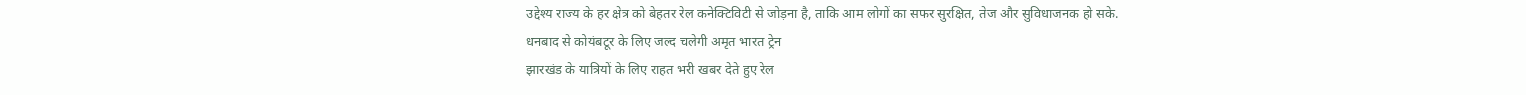उद्देश्य राज्य के हर क्षेत्र को बेहतर रेल कनेक्टिविटी से जोड़ना है, ताकि आम लोगों का सफर सुरक्षित, तेज और सुविधाजनक हो सके.
धनबाद से कोयंबटूर के लिए जल्द चलेगी अमृत भारत ट्रेन
झारखंड के यात्रियों के लिए राहत भरी खबर देते हुए रेल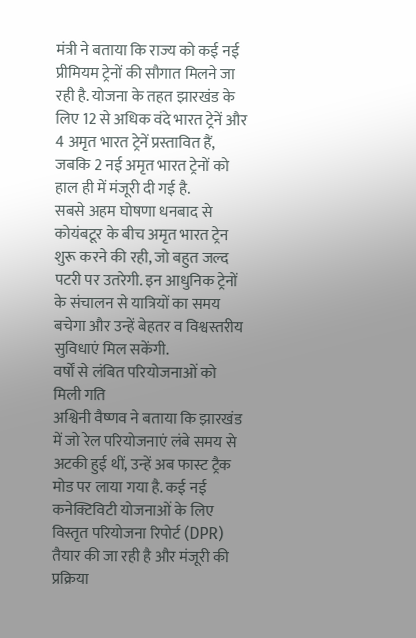मंत्री ने बताया कि राज्य को कई नई प्रीमियम ट्रेनों की सौगात मिलने जा रही है. योजना के तहत झारखंड के लिए 12 से अधिक वंदे भारत ट्रेनें और 4 अमृत भारत ट्रेनें प्रस्तावित हैं, जबकि 2 नई अमृत भारत ट्रेनों को हाल ही में मंजूरी दी गई है.
सबसे अहम घोषणा धनबाद से कोयंबटूर के बीच अमृत भारत ट्रेन शुरू करने की रही, जो बहुत जल्द पटरी पर उतरेगी. इन आधुनिक ट्रेनों के संचालन से यात्रियों का समय बचेगा और उन्हें बेहतर व विश्वस्तरीय सुविधाएं मिल सकेंगी.
वर्षों से लंबित परियोजनाओं को मिली गति
अश्विनी वैष्णव ने बताया कि झारखंड में जो रेल परियोजनाएं लंबे समय से अटकी हुई थीं, उन्हें अब फास्ट ट्रैक मोड पर लाया गया है. कई नई कनेक्टिविटी योजनाओं के लिए विस्तृत परियोजना रिपोर्ट (DPR) तैयार की जा रही है और मंजूरी की प्रक्रिया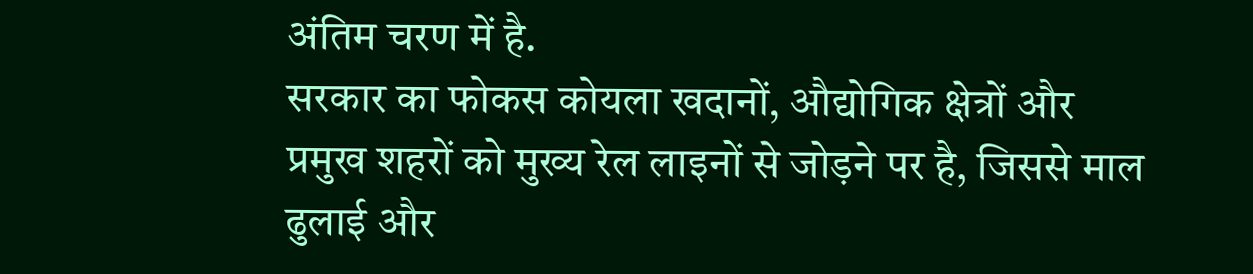अंतिम चरण में है.
सरकार का फोकस कोयला खदानों, औद्योगिक क्षेत्रों और प्रमुख शहरों को मुख्य रेल लाइनों से जोड़ने पर है, जिससे माल ढुलाई और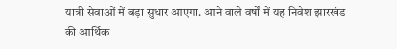यात्री सेवाओं में बड़ा सुधार आएगा. आने वाले वर्षों में यह निवेश झारखंड की आर्थिक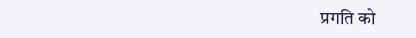प्रगति को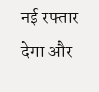नई रफ्तार देगा और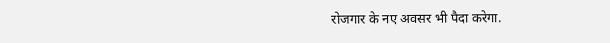रोजगार के नए अवसर भी पैदा करेगा.